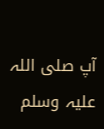آپ صلی اللہ علیہ وسلم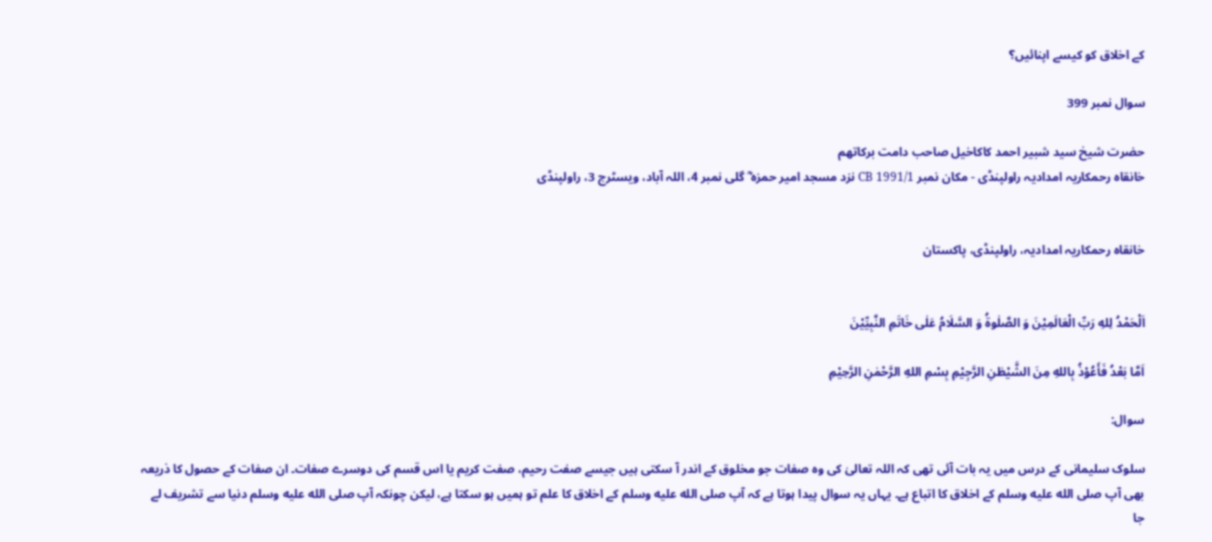کے اخلاق کو کیسے اپنائیں؟

سوال نمبر 399

حضرت شیخ سید شبیر احمد کاکاخیل صاحب دامت برکاتھم
خانقاہ رحمکاریہ امدادیہ راولپنڈی - مکان نمبر CB 1991/1 نزد مسجد امیر حمزہ ؓ گلی نمبر 4، اللہ آباد، ویسٹرج 3، راولپنڈی


خانقاہ رحمکاریہ امدادیہ، راولپنڈی، پاکستان


اَلْحَمْدُ لِلهِ رَبِّ الْعَالَمِیْنَ وَ الصَّلٰوۃُ وَ السَّلَامُ عَلٰى خَاتَمِ النَّبِيِّيْنَ

اَمَّا بَعْدُ فَأَعُوْذُ بِاللهِ مِنَ الشَّيْطٰنِ الرَّجِيْمِ بِسْمِ اللهِ الرَّحْمٰنِ الرَّحِیْمِ

سوال:

سلوک سلیمانی کے درس میں یہ بات آئی تھی کہ اللہ تعالیٰ کی وہ صفات جو مخلوق کے اندر آ سکتی ہیں جیسے صفت رحیم، صفت کریم یا اس قسم کی دوسرے صفات۔ ان صفات کے حصول کا ذریعہ بھی آپ صلى الله عليه وسلم کے اخلاق کا اتباع ہے۔ یہاں یہ سوال پیدا ہوتا ہے کہ آپ صلى الله عليه وسلم کے اخلاق کا علم تو ہمیں ہو سکتا ہے، لیکن چونکہ آپ صلى الله عليه وسلم دنیا سے تشریف لے جا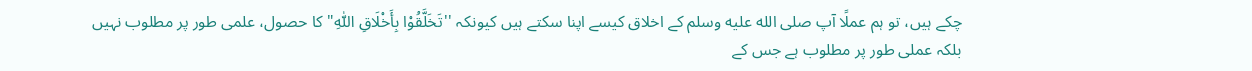چکے ہیں، تو ہم عملًا آپ صلى الله عليه وسلم کے اخلاق کیسے اپنا سکتے ہیں کیونکہ ''تَخَلَّقُوْا بِأَخْلَاقِ اللّٰہِ" کا حصول، علمی طور پر مطلوب نہیں بلکہ عملی طور پر مطلوب ہے جس کے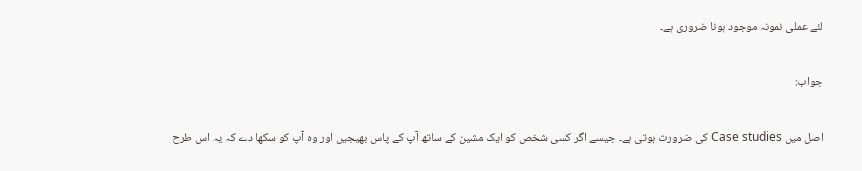لئے عملی نمونہ موجود ہونا ضروری ہے۔

جواب:

اصل میں Case studies کی ضرورت ہوتی ہے۔ جیسے اگر کسی شخص کو ایک مشین کے ساتھ آپ کے پاس بھیجیں اور وہ آپ کو سکھا دے کہ یہ اس طرح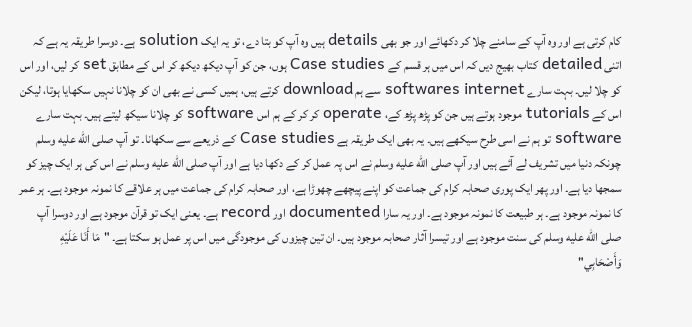کام کرتی ہے اور وہ آپ کے سامنے چلا کر دکھائے اور جو بھی details ہیں وہ آپ کو بتا دے، تو یہ ایک solution ہے۔ دوسرا طریقہ یہ ہے کہ اتنی detailed کتاب بھیج دیں کہ اس میں ہر قسم کے Case studies ہوں، جن کو آپ دیکھ دیکھ کر اس کے مطابق set کر لیں، اور اس کو چلا لیں۔ بہت سارے softwares internet سے ہم download کرتے ہیں، ہمیں کسی نے بھی ان کو چلانا نہیں سکھایا ہوتا، لیکن اس کے tutorials موجود ہوتے ہیں جن کو پڑھ پڑھ کے، operate کر کر کے ہم اس software کو چلانا سیکھ لیتے ہیں۔ بہت سارے software تو ہم نے اسی طرح سیکھے ہیں۔ یہ بھی ایک طریقہ ہے Case studies کے ذریعے سے سکھانا۔ تو آپ صلى الله عليه وسلم چونکہ دنیا میں تشریف لے آئے ہیں اور آپ صلى الله عليه وسلم نے اس پہ عمل کر کے دکھا دیا ہے اور آپ صلى الله عليه وسلم نے اس کی ہر ایک چیز کو سمجھا دیا ہے۔ اور پھر ایک پوری صحابہ کرام کی جماعت کو اپنے پیچھے چھوڑا ہے، اور صحابہ کرام کی جماعت میں ہر علاقے کا نمونہ موجود ہے۔ ہر عمر کا نمونہ موجود ہے۔ ہر طبیعت کا نمونہ موجود ہے۔ اور یہ سارا documented اور record ہے۔ یعنی ایک تو قرآن موجود ہے اور دوسرا آپ صلى الله عليه وسلم کی سنت موجود ہے اور تیسرا آثار صحابہ موجود ہیں۔ ان تین چیزوں کی موجودگی میں اس پر عمل ہو سکتا ہے۔ "مَا أَنَا عَلَيْهِ وَأَصْحَابِي"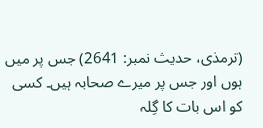(ترمذی، حدیث نمبر: 2641) جس پر میں ہوں اور جس پر میرے صحابہ ہیں۔ کسی کو اس بات کا گِلہ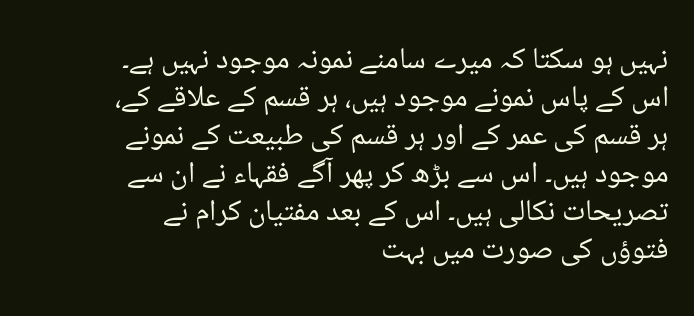نہیں ہو سکتا کہ میرے سامنے نمونہ موجود نہیں ہے۔ اس کے پاس نمونے موجود ہیں، ہر قسم کے علاقے کے، ہر قسم کی عمر کے اور ہر قسم کی طبیعت کے نمونے موجود ہیں۔ اس سے بڑھ کر پھر آگے فقہاء نے ان سے تصریحات نکالی ہیں۔ اس کے بعد مفتیان کرام نے فتوؤں کی صورت میں بہت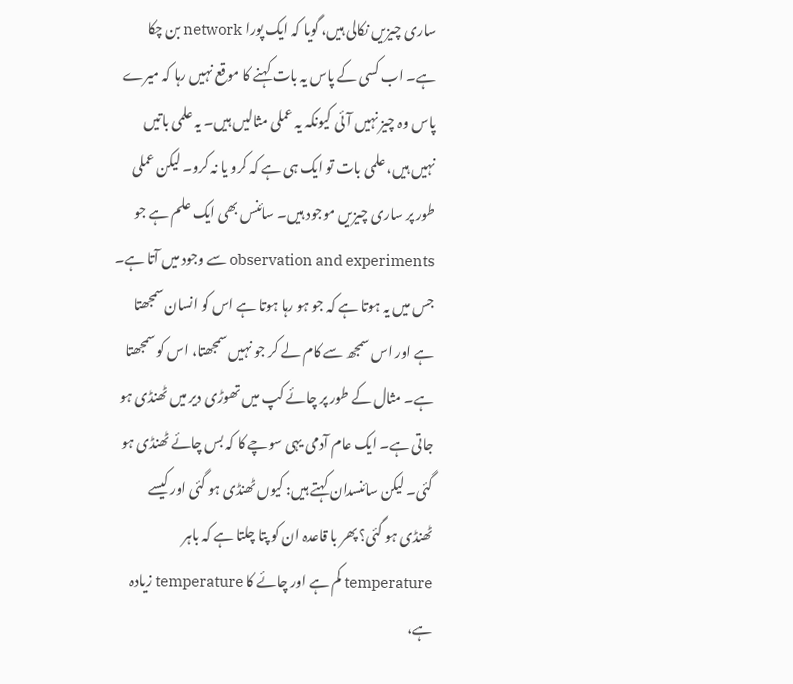ساری چیزیں نکالی ہیں، گویا کہ ایک پورا network بن چکا ہے۔ اب کسی کے پاس یہ بات کہنے کا موقع نہیں رہا کہ میرے پاس وہ چیز نہیں آئی کیونکہ یہ عملی مثالیں ہیں۔ یہ علمی باتیں نہیں ہیں، علمی بات تو ایک ہی ہے کہ کرو یا نہ کرو۔ لیکن عملی طور پر ساری چیزیں موجود ہیں۔ سائنس بھی ایک علم ہے جو observation and experiments سے وجود میں آتا ہے۔ جس میں یہ ہوتا ہے کہ جو ہو رہا ہوتا ہے اس کو انسان سمجھتا ہے اور اس سمجھ سے کام لے کر جو نہیں سمجھتا، اس کو سمجھتا ہے۔ مثال کے طور پر چائے کپ میں تھوڑی دیر میں ٹھنڈی ہو جاتی ہے۔ ایک عام آدمی یہی سوچے کا کہ بس چائے ٹھنڈی ہو گئی۔ لیکن سائنسدان کہتے ہیں: کیوں ٹھنڈی ہو گئی اور کیسے ٹھنڈی ہو گئی؟ پھر با قاعدہ ان کو پتا چلتا ہے کہ باہر temperature کم ہے اور چائے کا temperature زیادہ ہے،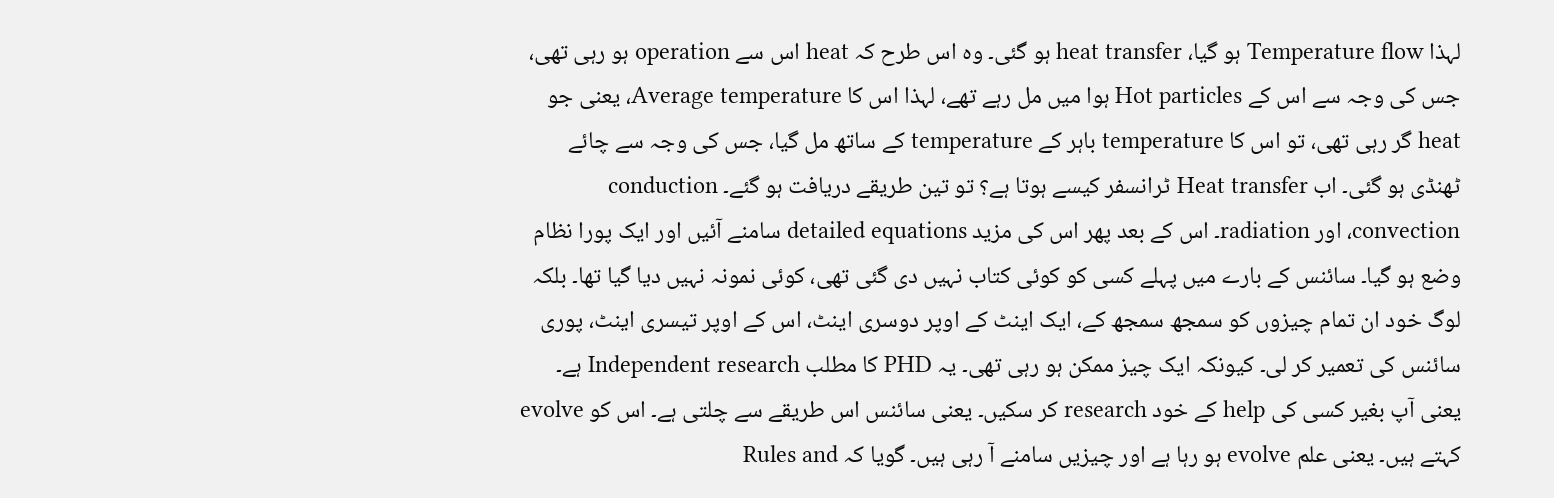لہذا Temperature flow ہو گیا، heat transfer ہو گئی۔ وہ اس طرح کہ heat اس سے operation ہو رہی تھی، جس کی وجہ سے اس کے Hot particles ہوا میں مل رہے تھے، لہذا اس کا Average temperature، یعنی جو heat گر رہی تھی، تو اس کا temperature باہر کے temperature کے ساتھ مل گیا، جس کی وجہ سے چائے ٹھنڈی ہو گئی۔ اب Heat transfer ٹرانسفر کیسے ہوتا ہے؟ تو تین طریقے دریافت ہو گئے۔ conduction ،convection اور radiation۔ اس کے بعد پھر اس کی مزید detailed equations سامنے آئیں اور ایک پورا نظام وضع ہو گیا۔ سائنس کے بارے میں پہلے کسی کو کوئی کتاب نہیں دی گئی تھی، کوئی نمونہ نہیں دیا گیا تھا۔ بلکہ لوگ خود ان تمام چیزوں کو سمجھ سمجھ کے، ایک اینٹ کے اوپر دوسری اینٹ، اس کے اوپر تیسری اینٹ، پوری سائنس کی تعمیر کر لی۔ کیونکہ ایک چیز ممکن ہو رہی تھی۔ یہ PHD کا مطلب Independent research ہے۔ یعنی آپ بغیر کسی کی help کے خود research کر سکیں۔ یعنی سائنس اس طریقے سے چلتی ہے۔ اس کو evolve کہتے ہیں۔ یعنی علم evolve ہو رہا ہے اور چیزیں سامنے آ رہی ہیں۔ گویا کہ Rules and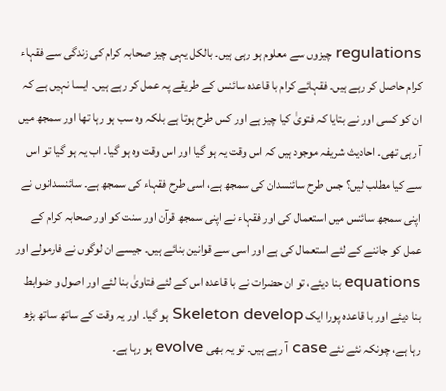regulations چیزوں سے معلوم ہو رہی ہیں۔ بالکل یہی چیز صحابہ کرام کی زندگی سے فقہاء کرام حاصل کر رہے ہیں۔ فقہائے کرام با قاعدہ سائنس کے طریقے پہ عمل کر رہے ہیں۔ ایسا نہیں ہے کہ ان کو کسی اور نے بتایا کہ فتویٰ کیا چیز ہے اور کس طرح ہوتا ہے بلکہ وہ سب ہو رہا تھا اور سمجھ میں آ رہی تھی۔ احادیث شریفہ موجود ہیں کہ اس وقت یہ ہو گیا اور اس وقت وہ ہو گیا۔ اب یہ ہو گیا تو اس سے کیا مطلب لیں؟ جس طرح سائنسدان کی سمجھ ہے، اسی طرح فقہاء کی سمجھ ہے۔ سائنسدانوں نے اپنی سمجھ سائنس میں استعمال کی اور فقہاء نے اپنی سمجھ قرآن اور سنت کو اور صحابہ کرام کے عمل کو جاننے کے لئے استعمال کی ہے اور اسی سے قوانین بنائے ہیں۔ جیسے ان لوگوں نے فارمولے اور equations بنا دیئے، تو ان حضرات نے با قاعدہ اس کے لئے فتاویٰ بنا لئے اور اصول و ضوابط بنا دیئے اور با قاعدہ پورا ایک Skeleton develop ہو گیا۔ اور یہ وقت کے ساتھ ساتھ بڑھ رہا ہے، چونکہ نئے نئے case آ رہے ہیں۔ تو یہ بھی evolve ہو رہا ہے۔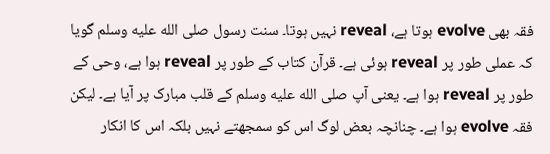فقہ بھی evolve ہوتا ہے، reveal نہیں ہوتا۔ سنت رسول صلى الله عليه وسلم گویا کہ عملی طور پر reveal ہوئی ہے۔ قرآن کتاب کے طور پر reveal ہوا ہے، وحی کے طور پر reveal ہوا ہے۔ یعنی آپ صلى الله عليه وسلم کے قلب مبارک پر آیا ہے۔ لیکن فقہ evolve ہوا ہے۔ چنانچہ بعض لوگ اس کو سمجھتے نہیں بلکہ اس کا انکار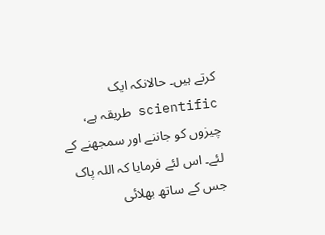کرتے ہیں۔ حالانکہ ایک scientific طریقہ ہے، چیزوں کو جاننے اور سمجھنے کے لئے۔ اس لئے فرمایا کہ اللہ پاک جس کے ساتھ بھلائی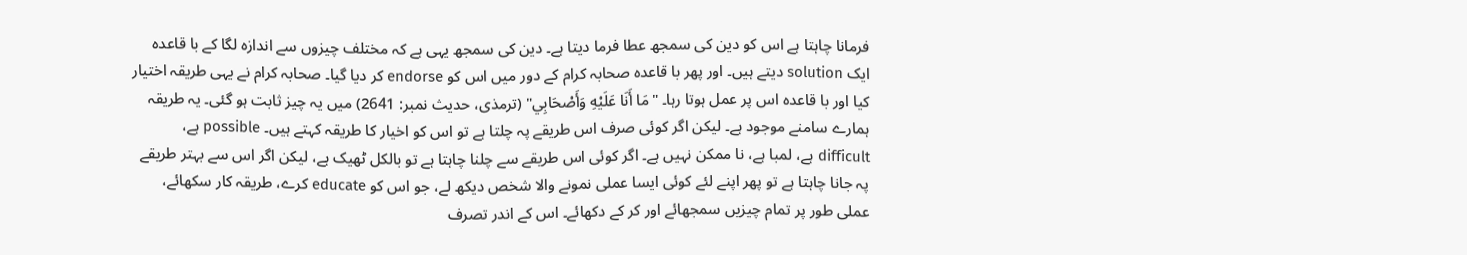فرمانا چاہتا ہے اس کو دین کی سمجھ عطا فرما دیتا ہے۔ دین کی سمجھ یہی ہے کہ مختلف چیزوں سے اندازہ لگا کے با قاعدہ ایک solution دیتے ہیں۔ اور پھر با قاعدہ صحابہ کرام کے دور میں اس کو endorse کر دیا گیا۔ صحابہ کرام نے یہی طریقہ اختیار کیا اور با قاعدہ اس پر عمل ہوتا رہا۔ "مَا أَنَا عَلَيْهِ وَأَصْحَابِي" (ترمذی، حدیث نمبر: 2641) میں یہ چیز ثابت ہو گئی۔ یہ طریقہ ہمارے سامنے موجود ہے۔ لیکن اگر کوئی صرف اس طریقے پہ چلتا ہے تو اس کو اخیار کا طریقہ کہتے ہیں۔ possible ہے، difficult ہے، لمبا ہے، نا ممکن نہیں ہے۔ اگر کوئی اس طریقے سے چلنا چاہتا ہے تو بالکل ٹھیک ہے، لیکن اگر اس سے بہتر طریقے پہ جانا چاہتا ہے تو پھر اپنے لئے کوئی ایسا عملی نمونے والا شخص دیکھ لے، جو اس کو educate کرے، طریقہ کار سکھائے، عملی طور پر تمام چیزیں سمجھائے اور کر کے دکھائے۔ اس کے اندر تصرف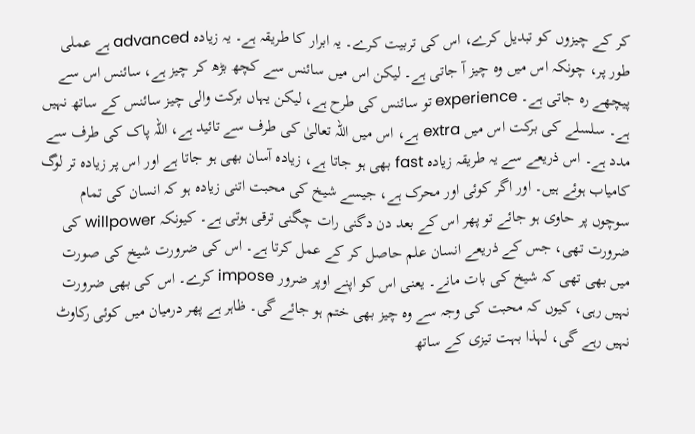کر کے چیزوں کو تبدیل کرے، اس کی تربیت کرے۔ یہ ابرار کا طریقہ ہے۔ یہ زیادہ advanced ہے عملی طور پر، چونکہ اس میں وہ چیز آ جاتی ہے۔ لیکن اس میں سائنس سے کچھ بڑھ کر چیز ہے، سائنس اس سے پیچھے رہ جاتی ہے۔ experience تو سائنس کی طرح ہے، لیکن یہاں برکت والی چیز سائنس کے ساتھ نہیں ہے۔ سلسلے کی برکت اس میں extra ہے، اس میں اللہ تعالیٰ کی طرف سے تائید ہے، اللہ پاک کی طرف سے مدد ہے۔ اس ذریعے سے یہ طریقہ زیادہ fast بھی ہو جاتا ہے، زیادہ آسان بھی ہو جاتا ہے اور اس پر زیادہ تر لوگ کامیاب ہوئے ہیں۔ اور اگر کوئی اور محرک ہے، جیسے شیخ کی محبت اتنی زیادہ ہو کہ انسان کی تمام سوچوں پر حاوی ہو جائے تو پھر اس کے بعد دن دگنی رات چگنی ترقی ہوتی ہے۔ کیونکہ willpower کی ضرورت تھی، جس کے ذریعے انسان علم حاصل کر کے عمل کرتا ہے۔ اس کی ضرورت شیخ کی صورت میں بھی تھی کہ شیخ کی بات مانے۔ یعنی اس کو اپنے اوپر ضرور impose کرے۔ اس کی بھی ضرورت نہیں رہی، کیوں کہ محبت کی وجہ سے وہ چیز بھی ختم ہو جائے گی۔ ظاہر ہے پھر درمیان میں کوئی رکاوٹ نہیں رہے گی، لہذا بہت تیزی کے ساتھ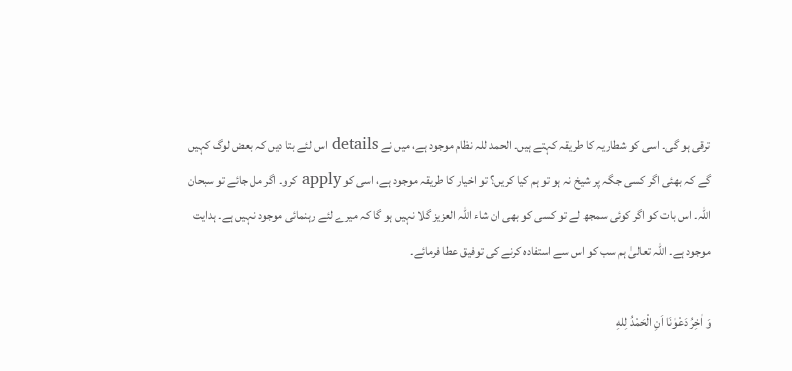ترقی ہو گی۔ اسی کو شطاریہ کا طریقہ کہتے ہیں۔ الحمد للہ نظام موجود ہے، میں نے details اس لئے بتا دیں کہ بعض لوگ کہیں گے کہ بھئی اگر کسی جگہ پر شیخ نہ ہو تو ہم کیا کریں؟ تو اخیار کا طریقہ موجود ہے، اسی کو apply کرو۔ اگر مل جائے تو سبحان اللہ۔ اس بات کو اگر کوئی سمجھ لے تو کسی کو بھی ان شاء اللہ العزیز گلا نہیں ہو گا کہ میرے لئے رہنمائی موجود نہیں ہے۔ ہدایت موجود ہے۔ اللہ تعالیٰ ہم سب کو اس سے استفادہ کرنے کی توفیق عطا فرمائے۔

وَ اٰخِرُ دَعْوٰنَا اَنِ الْحَمْدُ لِلهِ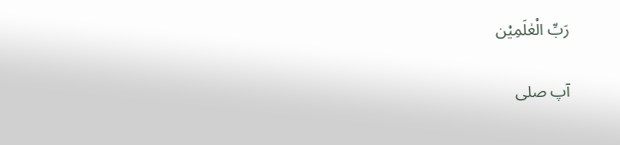رَبِّ الْعٰلَمِیْن

آپ صلی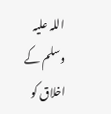اللہ علیہ وسلم کے اخلاق کو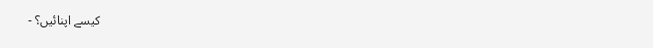کیسے اپنائیں؟ -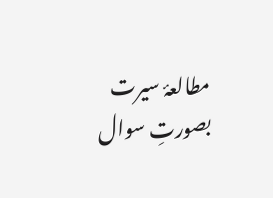مطالعۂ سیرت بصورتِ سوال